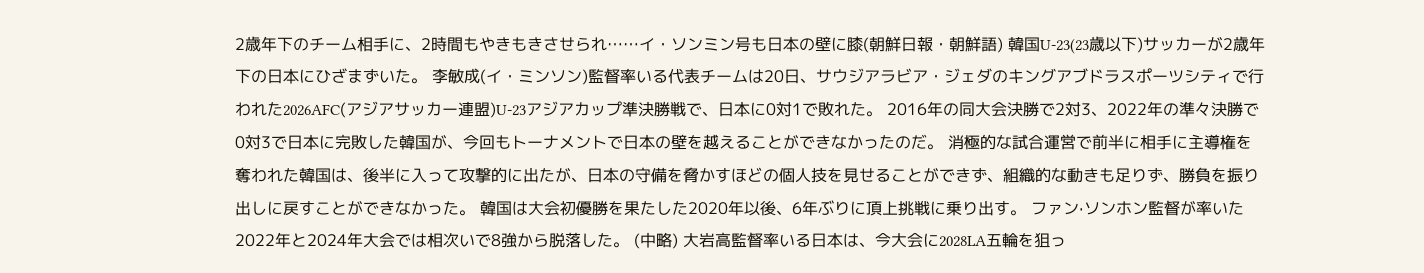2歳年下のチーム相手に、2時間もやきもきさせられ……イ・ソンミン号も日本の壁に膝(朝鮮日報・朝鮮語) 韓国U-23(23歳以下)サッカーが2歳年下の日本にひざまずいた。 李敏成(イ・ミンソン)監督率いる代表チームは20日、サウジアラビア・ジェダのキングアブドラスポーツシティで行われた2026AFC(アジアサッカー連盟)U-23アジアカップ準決勝戦で、日本に0対1で敗れた。 2016年の同大会決勝で2対3、2022年の準々決勝で0対3で日本に完敗した韓国が、今回もトーナメントで日本の壁を越えることができなかったのだ。 消極的な試合運営で前半に相手に主導権を奪われた韓国は、後半に入って攻撃的に出たが、日本の守備を脅かすほどの個人技を見せることができず、組織的な動きも足りず、勝負を振り出しに戻すことができなかった。 韓国は大会初優勝を果たした2020年以後、6年ぶりに頂上挑戦に乗り出す。 ファン·ソンホン監督が率いた2022年と2024年大会では相次いで8強から脱落した。 (中略) 大岩高監督率いる日本は、今大会に2028LA五輪を狙っ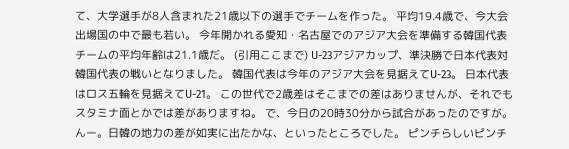て、大学選手が8人含まれた21歳以下の選手でチームを作った。 平均19.4歳で、今大会出場国の中で最も若い。 今年開かれる愛知・名古屋でのアジア大会を準備する韓国代表チームの平均年齢は21.1歳だ。 (引用ここまで) U-23アジアカップ、準決勝で日本代表対韓国代表の戦いとなりました。 韓国代表は今年のアジア大会を見据えてU-23。 日本代表はロス五輪を見据えてU-21。 この世代で2歳差はそこまでの差はありませんが、それでもスタミナ面とかでは差がありますね。 で、今日の20時30分から試合があったのですが。 んー。日韓の地力の差が如実に出たかな、といったところでした。 ピンチらしいピンチ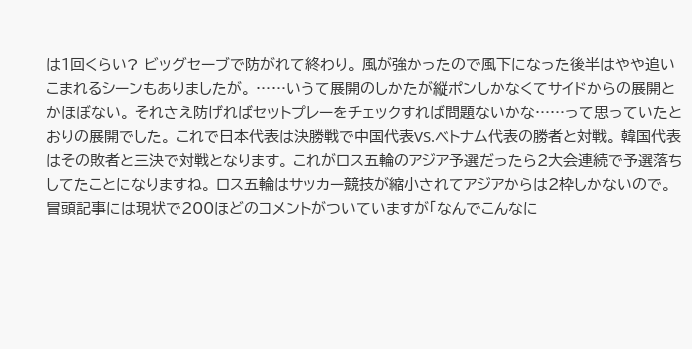は1回くらい? ビッグセーブで防がれて終わり。 風が強かったので風下になった後半はやや追いこまれるシーンもありましたが。 ……いうて展開のしかたが縦ポンしかなくてサイドからの展開とかほぼない。 それさえ防げればセットプレーをチェックすれば問題ないかな……って思っていたとおりの展開でした。 これで日本代表は決勝戦で中国代表VS.ベトナム代表の勝者と対戦。 韓国代表はその敗者と三決で対戦となります。 これがロス五輪のアジア予選だったら2大会連続で予選落ちしてたことになりますね。 ロス五輪はサッカー競技が縮小されてアジアからは2枠しかないので。 冒頭記事には現状で200ほどのコメントがついていますが「なんでこんなに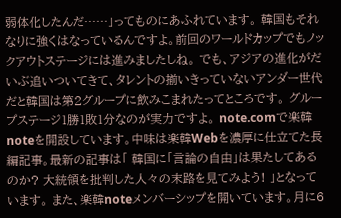弱体化したんだ……」ってものにあふれています。 韓国もそれなりに強くはなっているんですよ。前回のワールドカップでもノックアウトステージには進みましたしね。 でも、アジアの進化がだいぶ追いついてきて、タレントの揃いきっていないアンダー世代だと韓国は第2グループに飲みこまれたってところです。 グループステージ1勝1敗1分なのが実力ですよ。 note.comで楽韓noteを開設しています。中味は楽韓Webを濃厚に仕立てた長編記事。最新の記事は「 韓国に「言論の自由」は果たしてあるのか? 大統領を批判した人々の末路を見てみよう! 」となっています。 また、楽韓noteメンバーシップを開いています。月に6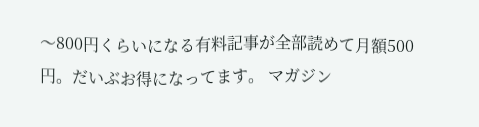〜800円くらいになる有料記事が全部読めて月額500円。だいぶお得になってます。 マガジン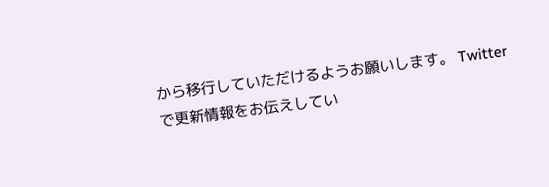から移行していただけるようお願いします。 Twitterで更新情報をお伝えしてい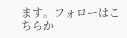ます。フォローはこちらか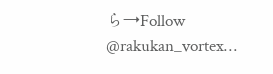ら→Follow @rakukan_vortex…